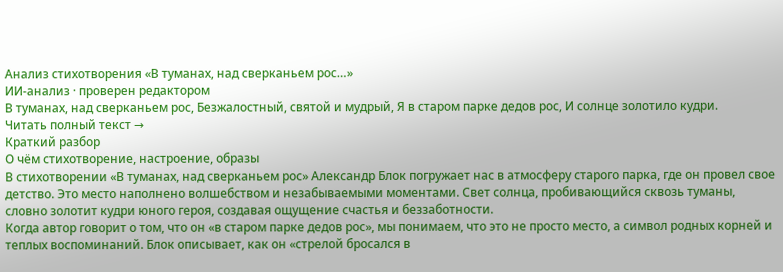Анализ стихотворения «В туманах, над сверканьем рос…»
ИИ-анализ · проверен редактором
В туманах, над сверканьем рос, Безжалостный, святой и мудрый, Я в старом парке дедов рос, И солнце золотило кудри.
Читать полный текст →
Краткий разбор
О чём стихотворение, настроение, образы
В стихотворении «В туманах, над сверканьем рос» Александр Блок погружает нас в атмосферу старого парка, где он провел свое детство. Это место наполнено волшебством и незабываемыми моментами. Свет солнца, пробивающийся сквозь туманы, словно золотит кудри юного героя, создавая ощущение счастья и беззаботности.
Когда автор говорит о том, что он «в старом парке дедов рос», мы понимаем, что это не просто место, а символ родных корней и теплых воспоминаний. Блок описывает, как он «стрелой бросался в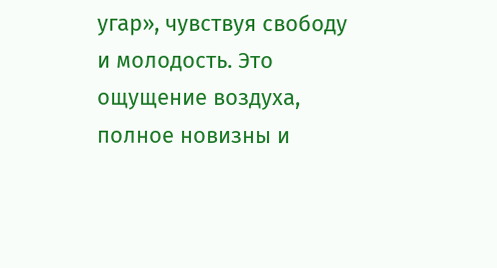угар», чувствуя свободу и молодость. Это ощущение воздуха, полное новизны и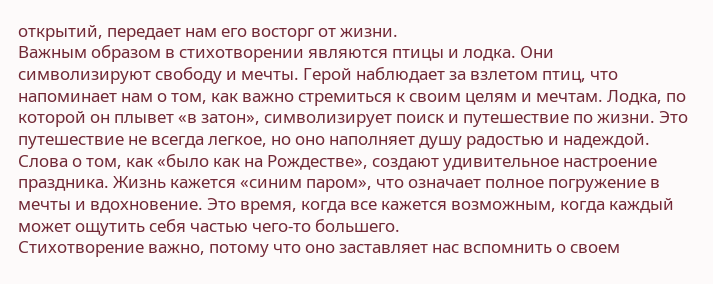открытий, передает нам его восторг от жизни.
Важным образом в стихотворении являются птицы и лодка. Они символизируют свободу и мечты. Герой наблюдает за взлетом птиц, что напоминает нам о том, как важно стремиться к своим целям и мечтам. Лодка, по которой он плывет «в затон», символизирует поиск и путешествие по жизни. Это путешествие не всегда легкое, но оно наполняет душу радостью и надеждой.
Слова о том, как «было как на Рождестве», создают удивительное настроение праздника. Жизнь кажется «синим паром», что означает полное погружение в мечты и вдохновение. Это время, когда все кажется возможным, когда каждый может ощутить себя частью чего-то большего.
Стихотворение важно, потому что оно заставляет нас вспомнить о своем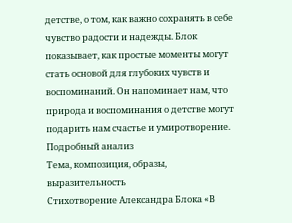детстве, о том, как важно сохранять в себе чувство радости и надежды. Блок показывает, как простые моменты могут стать основой для глубоких чувств и воспоминаний. Он напоминает нам, что природа и воспоминания о детстве могут подарить нам счастье и умиротворение.
Подробный анализ
Тема, композиция, образы, выразительность
Стихотворение Александра Блока «В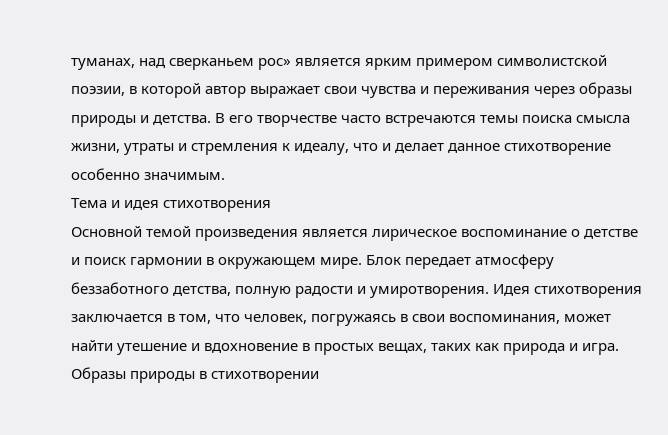туманах, над сверканьем рос» является ярким примером символистской поэзии, в которой автор выражает свои чувства и переживания через образы природы и детства. В его творчестве часто встречаются темы поиска смысла жизни, утраты и стремления к идеалу, что и делает данное стихотворение особенно значимым.
Тема и идея стихотворения
Основной темой произведения является лирическое воспоминание о детстве и поиск гармонии в окружающем мире. Блок передает атмосферу беззаботного детства, полную радости и умиротворения. Идея стихотворения заключается в том, что человек, погружаясь в свои воспоминания, может найти утешение и вдохновение в простых вещах, таких как природа и игра. Образы природы в стихотворении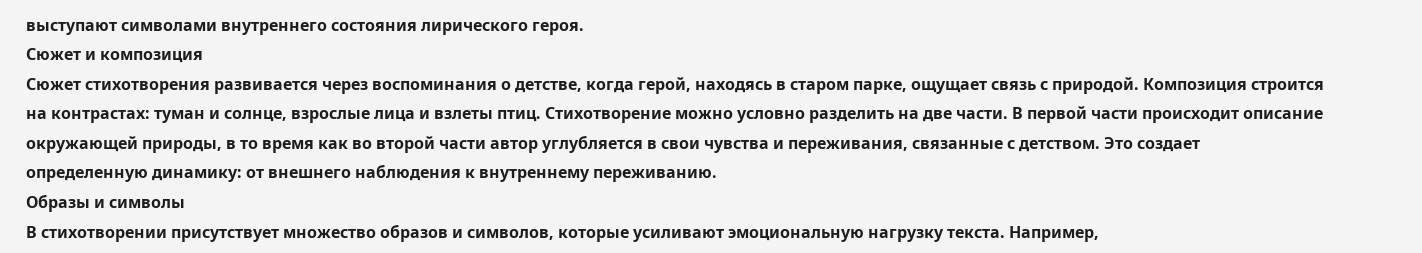выступают символами внутреннего состояния лирического героя.
Сюжет и композиция
Сюжет стихотворения развивается через воспоминания о детстве, когда герой, находясь в старом парке, ощущает связь с природой. Композиция строится на контрастах: туман и солнце, взрослые лица и взлеты птиц. Стихотворение можно условно разделить на две части. В первой части происходит описание окружающей природы, в то время как во второй части автор углубляется в свои чувства и переживания, связанные с детством. Это создает определенную динамику: от внешнего наблюдения к внутреннему переживанию.
Образы и символы
В стихотворении присутствует множество образов и символов, которые усиливают эмоциональную нагрузку текста. Например,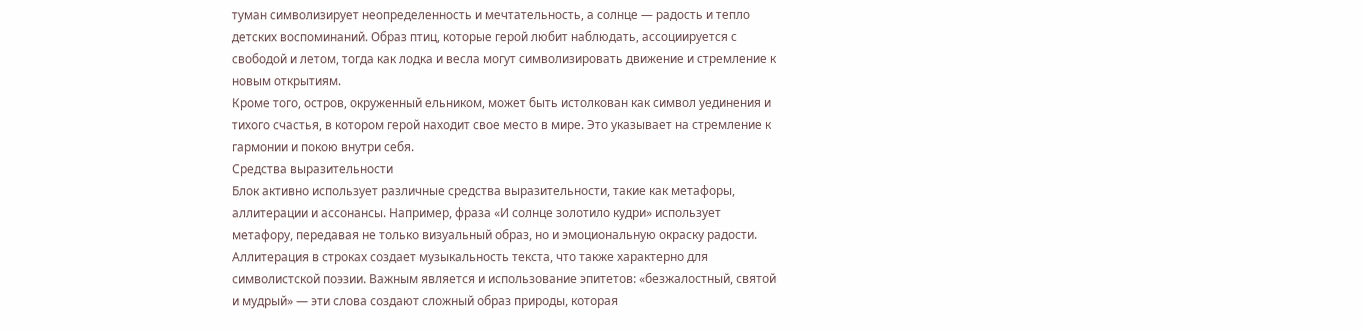туман символизирует неопределенность и мечтательность, а солнце — радость и тепло детских воспоминаний. Образ птиц, которые герой любит наблюдать, ассоциируется с свободой и летом, тогда как лодка и весла могут символизировать движение и стремление к новым открытиям.
Кроме того, остров, окруженный ельником, может быть истолкован как символ уединения и тихого счастья, в котором герой находит свое место в мире. Это указывает на стремление к гармонии и покою внутри себя.
Средства выразительности
Блок активно использует различные средства выразительности, такие как метафоры, аллитерации и ассонансы. Например, фраза «И солнце золотило кудри» использует метафору, передавая не только визуальный образ, но и эмоциональную окраску радости. Аллитерация в строках создает музыкальность текста, что также характерно для символистской поэзии. Важным является и использование эпитетов: «безжалостный, святой и мудрый» — эти слова создают сложный образ природы, которая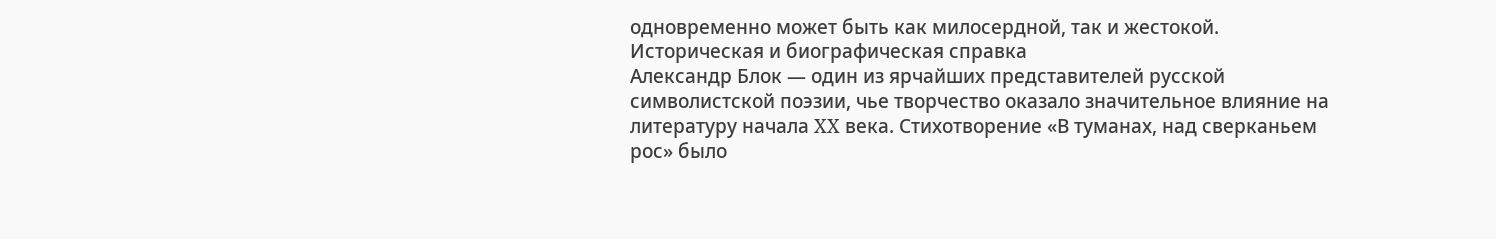одновременно может быть как милосердной, так и жестокой.
Историческая и биографическая справка
Александр Блок — один из ярчайших представителей русской символистской поэзии, чье творчество оказало значительное влияние на литературу начала XX века. Стихотворение «В туманах, над сверканьем рос» было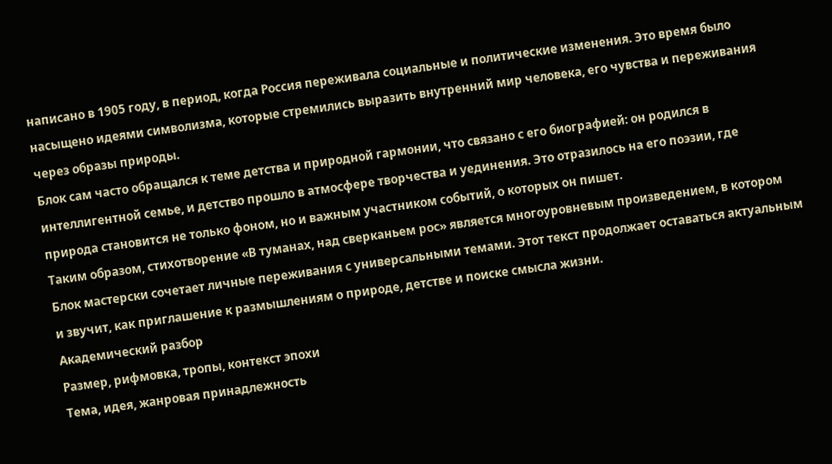написано в 1905 году, в период, когда Россия переживала социальные и политические изменения. Это время было насыщено идеями символизма, которые стремились выразить внутренний мир человека, его чувства и переживания через образы природы.
Блок сам часто обращался к теме детства и природной гармонии, что связано с его биографией: он родился в интеллигентной семье, и детство прошло в атмосфере творчества и уединения. Это отразилось на его поэзии, где природа становится не только фоном, но и важным участником событий, о которых он пишет.
Таким образом, стихотворение «В туманах, над сверканьем рос» является многоуровневым произведением, в котором Блок мастерски сочетает личные переживания с универсальными темами. Этот текст продолжает оставаться актуальным и звучит, как приглашение к размышлениям о природе, детстве и поиске смысла жизни.
Академический разбор
Размер, рифмовка, тропы, контекст эпохи
Тема, идея, жанровая принадлежность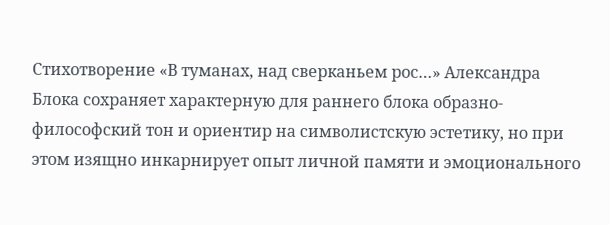Стихотворение «В туманах, над сверканьем рос…» Александра Блока сохраняет характерную для раннего блока образно-философский тон и ориентир на символистскую эстетику, но при этом изящно инкарнирует опыт личной памяти и эмоционального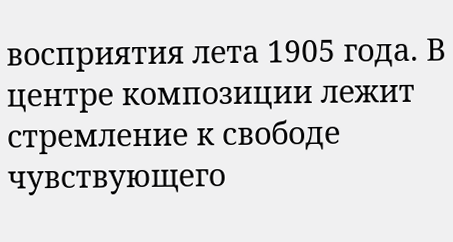восприятия лета 1905 года. В центре композиции лежит стремление к свободе чувствующего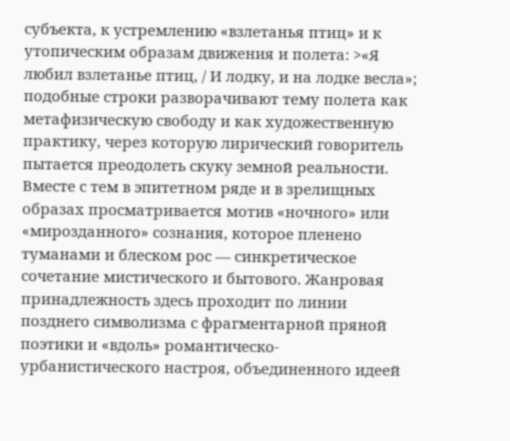субъекта, к устремлению «взлетанья птиц» и к утопическим образам движения и полета: >«Я любил взлетанье птиц, / И лодку, и на лодке весла»; подобные строки разворачивают тему полета как метафизическую свободу и как художественную практику, через которую лирический говоритель пытается преодолеть скуку земной реальности. Вместе с тем в эпитетном ряде и в зрелищных образах просматривается мотив «ночного» или «мирозданного» сознания, которое пленено туманами и блеском рос — синкретическое сочетание мистического и бытового. Жанровая принадлежность здесь проходит по линии позднего символизма с фрагментарной пряной поэтики и «вдоль» романтическо-урбанистического настроя, объединенного идеей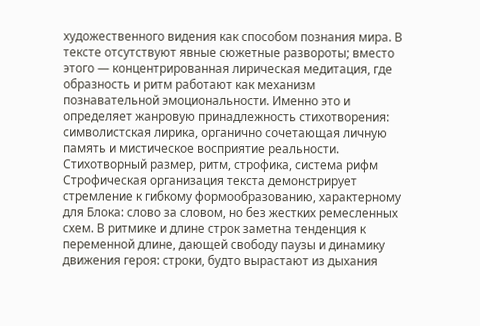художественного видения как способом познания мира. В тексте отсутствуют явные сюжетные развороты; вместо этого — концентрированная лирическая медитация, где образность и ритм работают как механизм познавательной эмоциональности. Именно это и определяет жанровую принадлежность стихотворения: символистская лирика, органично сочетающая личную память и мистическое восприятие реальности.
Стихотворный размер, ритм, строфика, система рифм
Строфическая организация текста демонстрирует стремление к гибкому формообразованию, характерному для Блока: слово за словом, но без жестких ремесленных схем. В ритмике и длине строк заметна тенденция к переменной длине, дающей свободу паузы и динамику движения героя: строки, будто вырастают из дыхания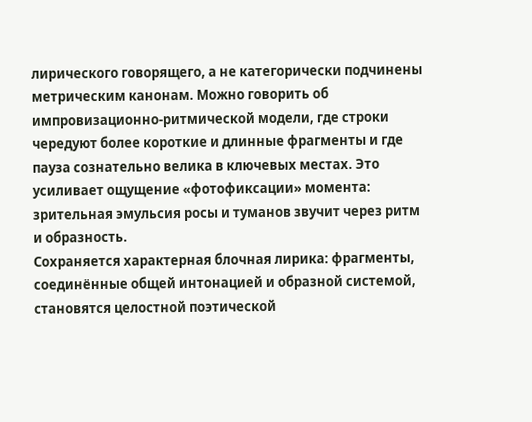лирического говорящего, а не категорически подчинены метрическим канонам. Можно говорить об импровизационно-ритмической модели, где строки чередуют более короткие и длинные фрагменты и где пауза сознательно велика в ключевых местах. Это усиливает ощущение «фотофиксации» момента: зрительная эмульсия росы и туманов звучит через ритм и образность.
Сохраняется характерная блочная лирика: фрагменты, соединённые общей интонацией и образной системой, становятся целостной поэтической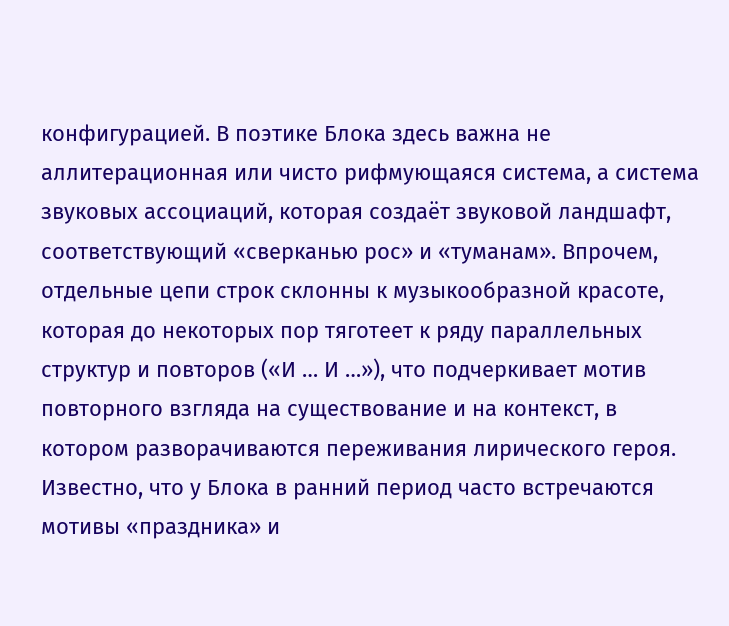конфигурацией. В поэтике Блока здесь важна не аллитерационная или чисто рифмующаяся система, а система звуковых ассоциаций, которая создаёт звуковой ландшафт, соответствующий «сверканью рос» и «туманам». Впрочем, отдельные цепи строк склонны к музыкообразной красоте, которая до некоторых пор тяготеет к ряду параллельных структур и повторов («И … И …»), что подчеркивает мотив повторного взгляда на существование и на контекст, в котором разворачиваются переживания лирического героя.
Известно, что у Блока в ранний период часто встречаются мотивы «праздника» и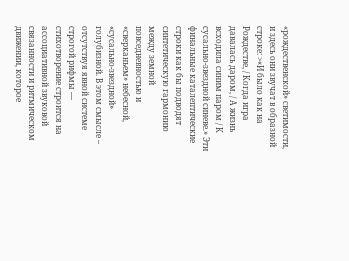«рождественской» светимости, и здесь они звучат в образной строке: >«И было как на Рождестве, / Когда игра давалась даром, / А жизнь всходила синим паром / К сусально-звездной синеве.» Эти финальные каталептические строки как бы подводят синтетическую гармонию между земной повседневностью и «сверканьем» небесной, «сусально-звездной» голубизной. В этом смысле – отсутствуя явной системе строгой рифмы — стихотворение строится на ассоциативной звуковой связанности и ритмическом движении, которое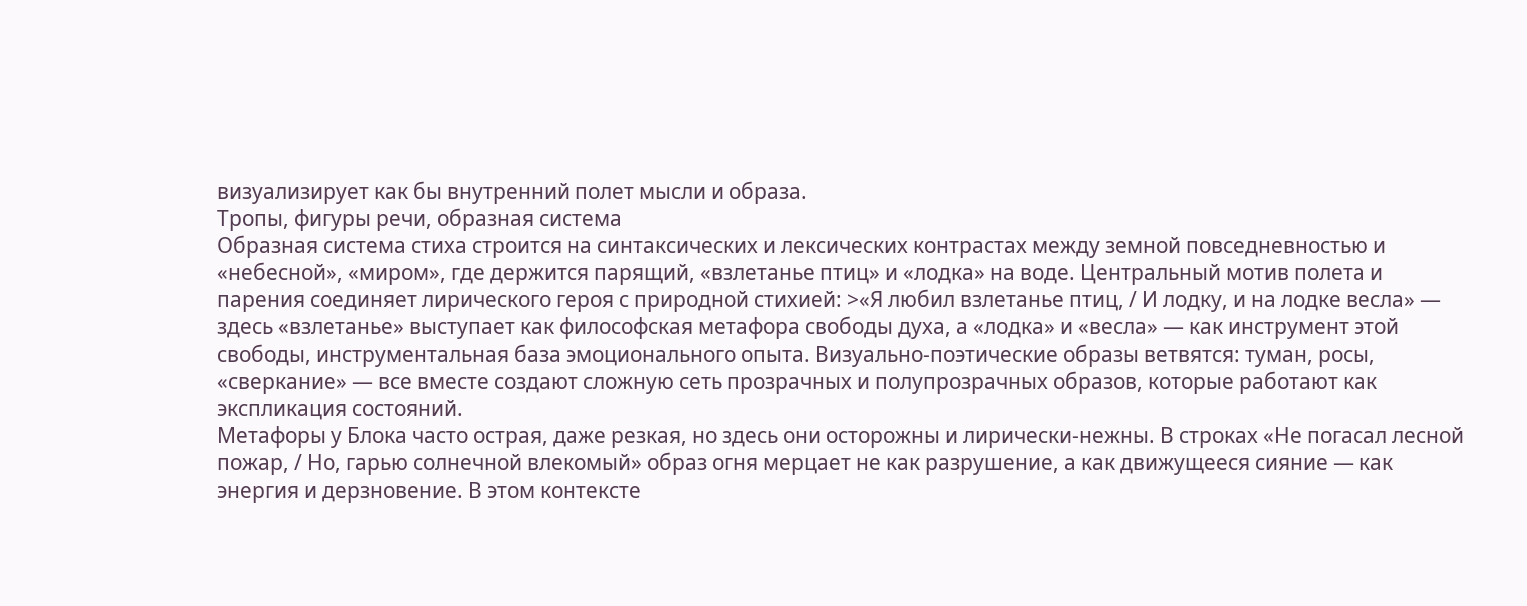визуализирует как бы внутренний полет мысли и образа.
Тропы, фигуры речи, образная система
Образная система стиха строится на синтаксических и лексических контрастах между земной повседневностью и «небесной», «миром», где держится парящий, «взлетанье птиц» и «лодка» на воде. Центральный мотив полета и парения соединяет лирического героя с природной стихией: >«Я любил взлетанье птиц, / И лодку, и на лодке весла» — здесь «взлетанье» выступает как философская метафора свободы духа, а «лодка» и «весла» — как инструмент этой свободы, инструментальная база эмоционального опыта. Визуально-поэтические образы ветвятся: туман, росы, «сверкание» — все вместе создают сложную сеть прозрачных и полупрозрачных образов, которые работают как экспликация состояний.
Метафоры у Блока часто острая, даже резкая, но здесь они осторожны и лирически-нежны. В строках «Не погасал лесной пожар, / Но, гарью солнечной влекомый» образ огня мерцает не как разрушение, а как движущееся сияние — как энергия и дерзновение. В этом контексте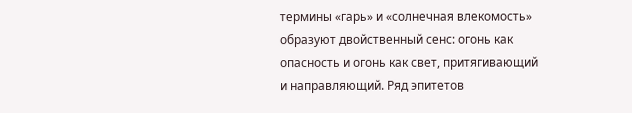термины «гарь» и «солнечная влекомость» образуют двойственный сенс: огонь как опасность и огонь как свет, притягивающий и направляющий. Ряд эпитетов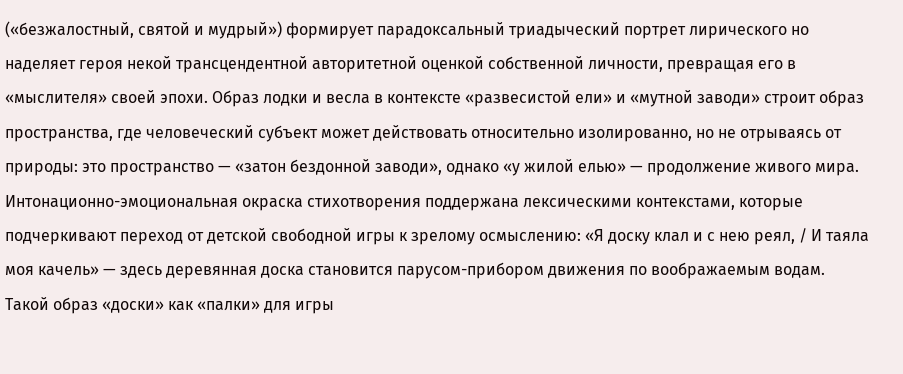(«безжалостный, святой и мудрый») формирует парадоксальный триадыческий портрет лирического но наделяет героя некой трансцендентной авторитетной оценкой собственной личности, превращая его в «мыслителя» своей эпохи. Образ лодки и весла в контексте «развесистой ели» и «мутной заводи» строит образ пространства, где человеческий субъект может действовать относительно изолированно, но не отрываясь от природы: это пространство — «затон бездонной заводи», однако «у жилой елью» — продолжение живого мира.
Интонационно-эмоциональная окраска стихотворения поддержана лексическими контекстами, которые подчеркивают переход от детской свободной игры к зрелому осмыслению: «Я доску клал и с нею реял, / И таяла моя качель» — здесь деревянная доска становится парусом-прибором движения по воображаемым водам. Такой образ «доски» как «палки» для игры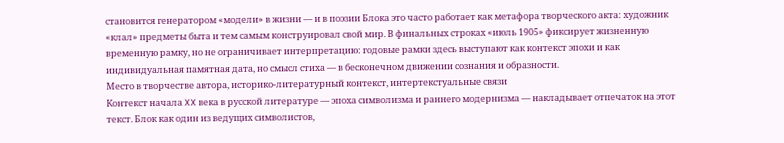становится генератором «модели» в жизни — и в поэзии Блока это часто работает как метафора творческого акта: художник «клал» предметы быта и тем самым конструировал свой мир. В финальных строках «июль 1905» фиксирует жизненную временную рамку, но не ограничивает интерпретацию: годовые рамки здесь выступают как контекст эпохи и как индивидуальная памятная дата, но смысл стиха — в бесконечном движении сознания и образности.
Место в творчестве автора, историко-литературный контекст, интертекстуальные связи
Контекст начала XX века в русской литературе — эпоха символизма и раннего модернизма — накладывает отпечаток на этот текст. Блок как один из ведущих символистов,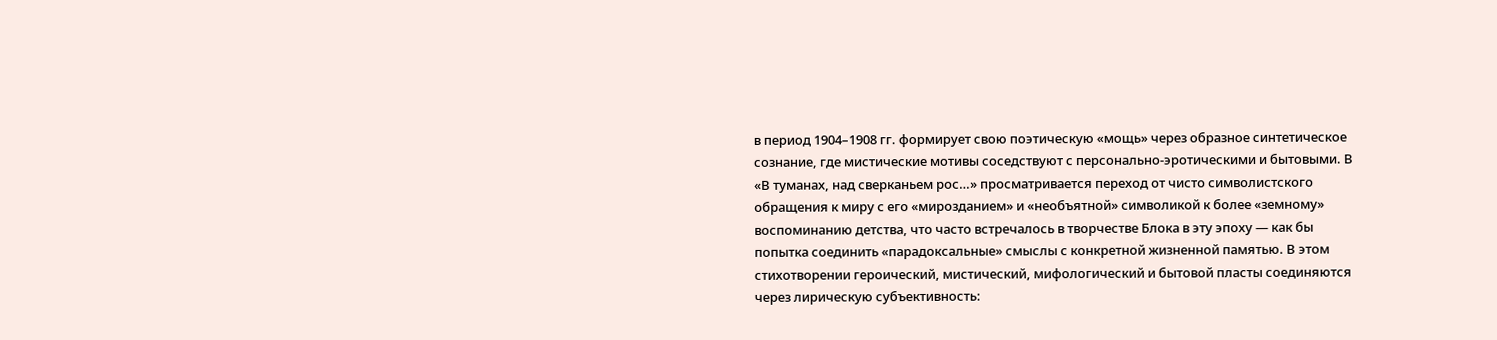в период 1904–1908 гг. формирует свою поэтическую «мощь» через образное синтетическое сознание, где мистические мотивы соседствуют с персонально-эротическими и бытовыми. В «В туманах, над сверканьем рос…» просматривается переход от чисто символистского обращения к миру с его «мирозданием» и «необъятной» символикой к более «земному» воспоминанию детства, что часто встречалось в творчестве Блока в эту эпоху — как бы попытка соединить «парадоксальные» смыслы с конкретной жизненной памятью. В этом стихотворении героический, мистический, мифологический и бытовой пласты соединяются через лирическую субъективность: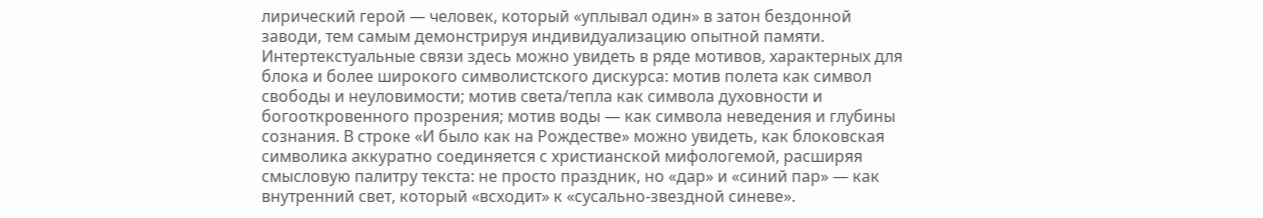лирический герой — человек, который «уплывал один» в затон бездонной заводи, тем самым демонстрируя индивидуализацию опытной памяти.
Интертекстуальные связи здесь можно увидеть в ряде мотивов, характерных для блока и более широкого символистского дискурса: мотив полета как символ свободы и неуловимости; мотив света/тепла как символа духовности и богооткровенного прозрения; мотив воды — как символа неведения и глубины сознания. В строке «И было как на Рождестве» можно увидеть, как блоковская символика аккуратно соединяется с христианской мифологемой, расширяя смысловую палитру текста: не просто праздник, но «дар» и «синий пар» — как внутренний свет, который «всходит» к «сусально-звездной синеве».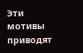Эти мотивы приводят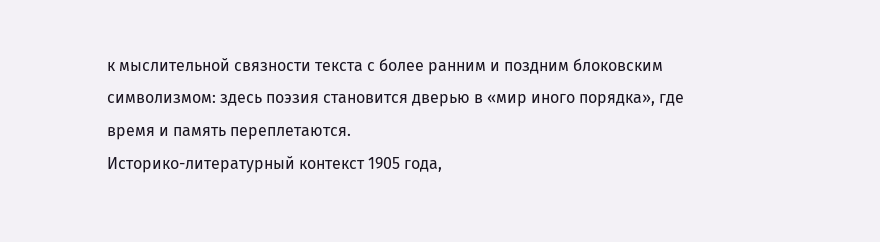к мыслительной связности текста с более ранним и поздним блоковским символизмом: здесь поэзия становится дверью в «мир иного порядка», где время и память переплетаются.
Историко-литературный контекст 1905 года,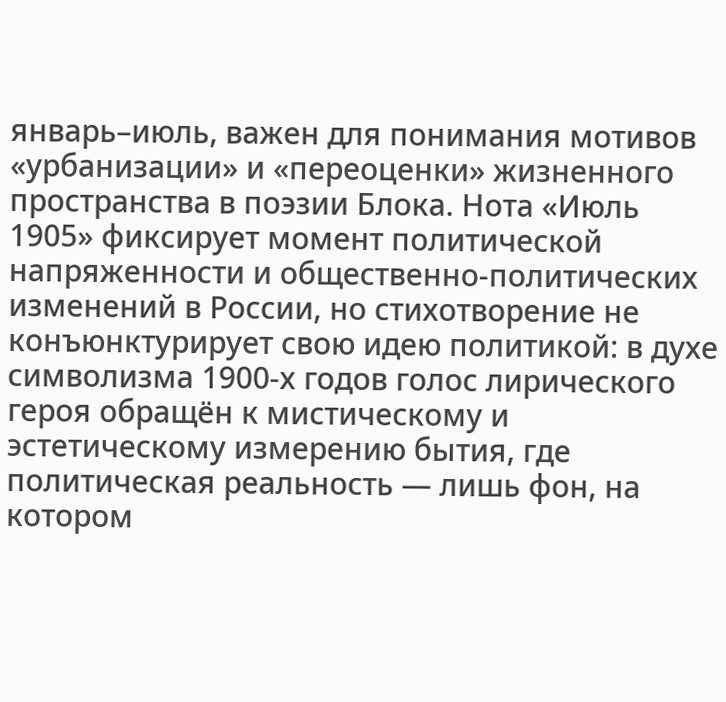январь–июль, важен для понимания мотивов «урбанизации» и «переоценки» жизненного пространства в поэзии Блока. Нота «Июль 1905» фиксирует момент политической напряженности и общественно-политических изменений в России, но стихотворение не конъюнктурирует свою идею политикой: в духе символизма 1900-х годов голос лирического героя обращён к мистическому и эстетическому измерению бытия, где политическая реальность — лишь фон, на котором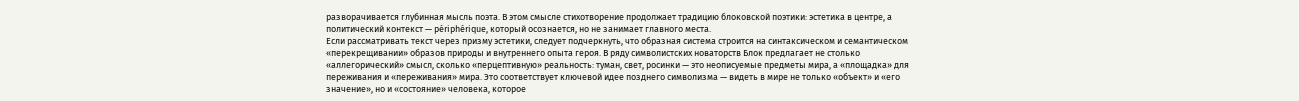разворачивается глубинная мысль поэта. В этом смысле стихотворение продолжает традицию блоковской поэтики: эстетика в центре, а политический контекст — périphérique, который осознается, но не занимает главного места.
Если рассматривать текст через призму эстетики, следует подчеркнуть, что образная система строится на синтаксическом и семантическом «перекрещивании» образов природы и внутреннего опыта героя. В ряду символистских новаторств Блок предлагает не столько «аллегорический» смысл, сколько «перцептивную» реальность: туман, свет, росинки — это неописуемые предметы мира, а «площадка» для переживания и «переживания» мира. Это соответствует ключевой идее позднего символизма — видеть в мире не только «объект» и «его значение», но и «состояние» человека, которое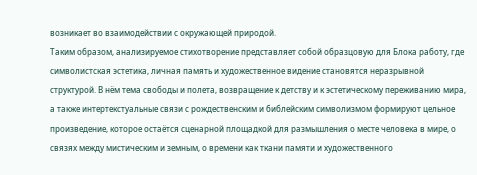возникает во взаимодействии с окружающей природой.
Таким образом, анализируемое стихотворение представляет собой образцовую для Блока работу, где символистская эстетика, личная память и художественное видение становятся неразрывной структурой. В нём тема свободы и полета, возвращение к детству и к эстетическому переживанию мира, а также интертекстуальные связи с рождественским и библейским символизмом формируют цельное произведение, которое остаётся сценарной площадкой для размышления о месте человека в мире, о связях между мистическим и земным, о времени как ткани памяти и художественного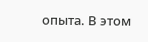опыта. В этом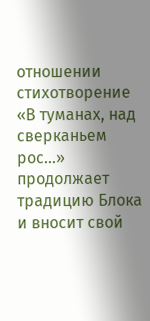отношении стихотворение «В туманах, над сверканьем рос…» продолжает традицию Блока и вносит свой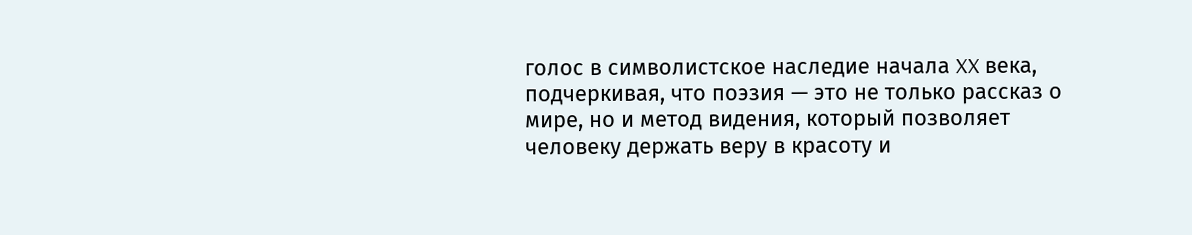голос в символистское наследие начала XX века, подчеркивая, что поэзия — это не только рассказ о мире, но и метод видения, который позволяет человеку держать веру в красоту и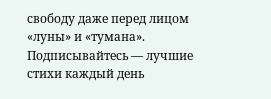свободу даже перед лицом «луны» и «тумана».
Подписывайтесь — лучшие стихи каждый день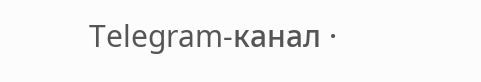Telegram-канал ·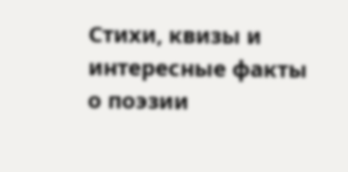Стихи, квизы и интересные факты о поэзии